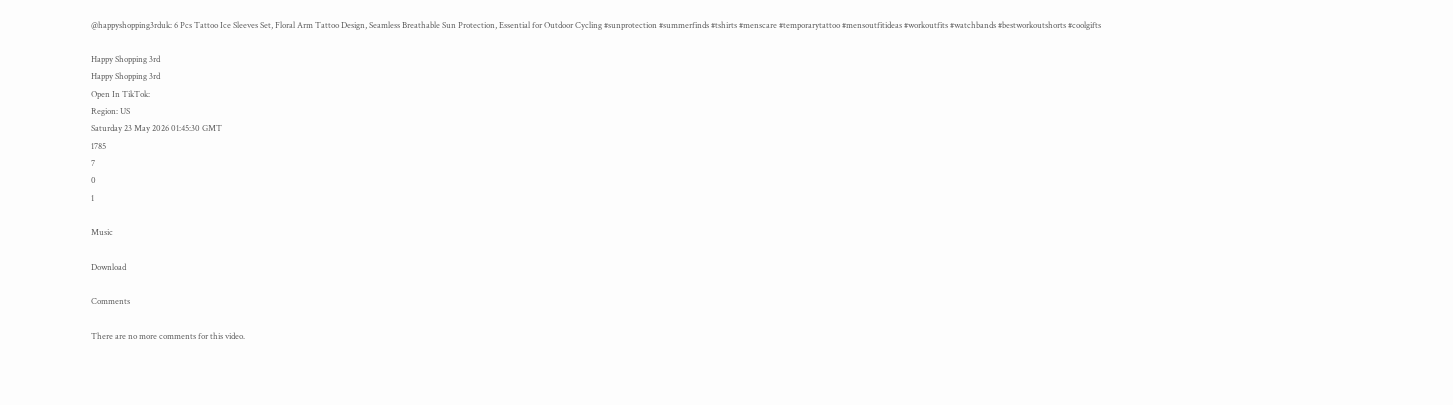@happyshopping3rduk: 6 Pcs Tattoo Ice Sleeves Set, Floral Arm Tattoo Design, Seamless Breathable Sun Protection, Essential for Outdoor Cycling #sunprotection #summerfinds #tshirts #menscare #temporarytattoo #mensoutfitideas #workoutfits #watchbands #bestworkoutshorts #coolgifts

Happy Shopping 3rd
Happy Shopping 3rd
Open In TikTok:
Region: US
Saturday 23 May 2026 01:45:30 GMT
1785
7
0
1

Music

Download

Comments

There are no more comments for this video.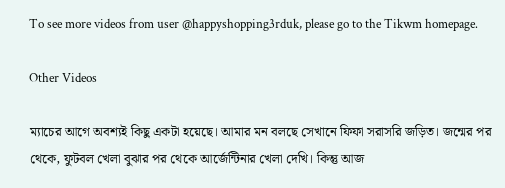To see more videos from user @happyshopping3rduk, please go to the Tikwm homepage.

Other Videos

ম্যাচের আগে অবশ্যই কিছু একটা হয়েছে। আমার মন বলছে সেখানে ফিফা সরাসরি জড়িত। জন্মের পর থেকে, ফুটবল খেলা বুঝার পর থেকে আর্জেন্টিনার খেলা দেখি। কিন্তু আজ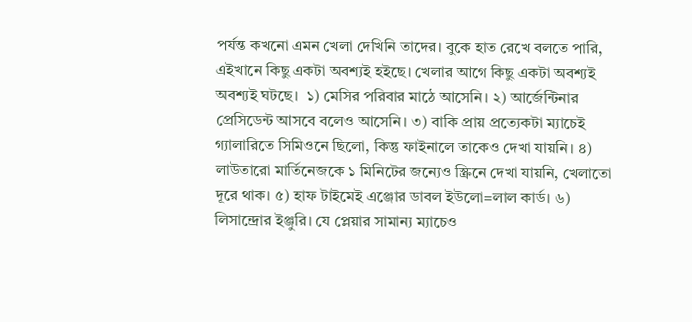পর্যন্ত কখনো এমন খেলা দেখিনি তাদের। বুকে হাত রেখে বলতে পারি, এইখানে কিছু একটা অবশ্যই হইছে। খেলার আগে কিছু একটা অবশ্যই অবশ্যই ঘটছে।  ১) মেসির পরিবার মাঠে আসেনি। ২) আর্জেন্টিনার প্রেসিডেন্ট আসবে বলেও আসেনি। ৩) বাকি প্রায় প্রত্যেকটা ম্যাচেই গ্যালারিতে সিমিওনে ছিলো, কিন্তু ফাইনালে তাকেও দেখা যায়নি। ৪) লাউতারো মার্তিনেজকে ১ মিনিটের জন্যেও স্ক্রিনে দেখা যায়নি, খেলাতো দূরে থাক। ৫) হাফ টাইমেই এঞ্জোর ডাবল ইউলো=লাল কার্ড। ৬) লিসান্দ্রোর ইঞ্জুরি। যে প্লেয়ার সামান্য ম্যাচেও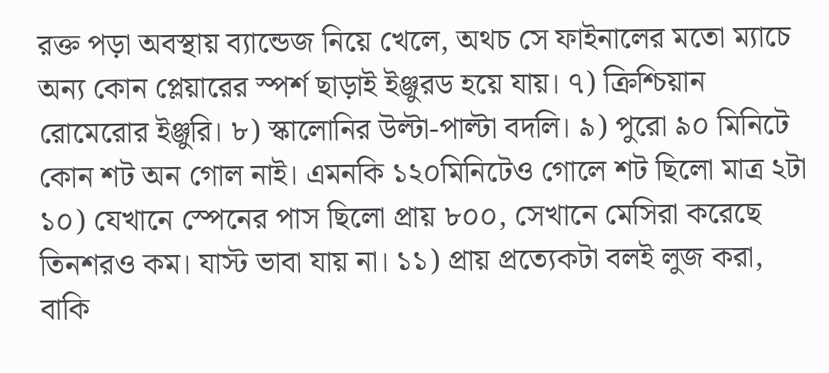রক্ত পড়া অবস্থায় ব্যান্ডেজ নিয়ে খেলে, অথচ সে ফাইনালের মতো ম্যাচে অন্য কোন প্লেয়ারের স্পর্শ ছাড়াই ইঞ্জুরড হয়ে যায়। ৭) ক্রিশ্চিয়ান রোমেরোর ইঞ্জুরি। ৮) স্কালোনির উল্টা-পাল্টা বদলি। ৯) পুরো ৯০ মিনিটে কোন শট অন গোল নাই। এমনকি ১২০মিনিটেও গোলে শট ছিলো মাত্র ২টা ১০) যেখানে স্পেনের পাস ছিলো প্রায় ৮০০, সেখানে মেসিরা করেছে তিনশরও কম। যাস্ট ভাবা যায় না। ১১) প্রায় প্রত্যেকটা বলই লুজ করা, বাকি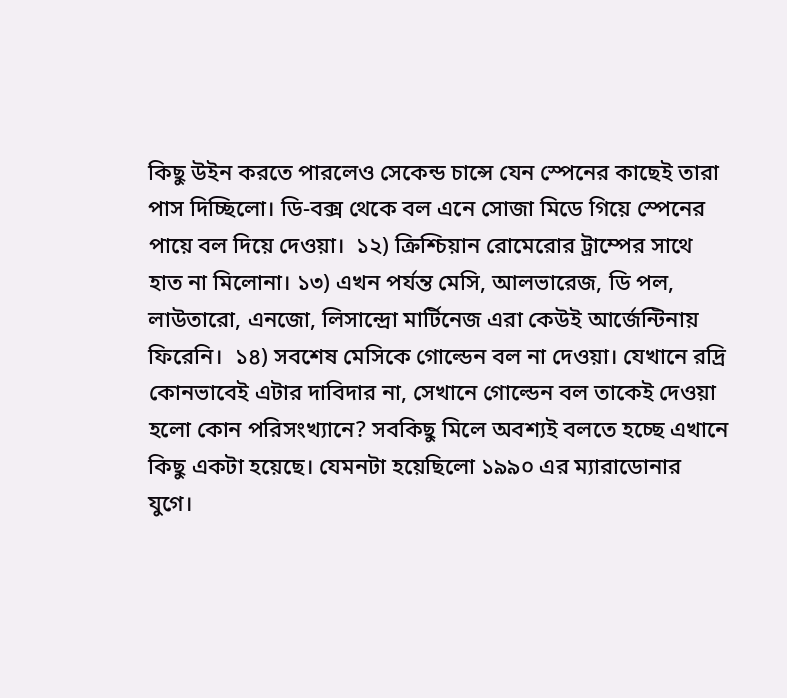কিছু উইন করতে পারলেও সেকেন্ড চান্সে যেন স্পেনের কাছেই তারা পাস দিচ্ছিলো। ডি-বক্স থেকে বল এনে সোজা মিডে গিয়ে স্পেনের পায়ে বল দিয়ে দেওয়া।  ১২) ক্রিশ্চিয়ান রোমেরোর ট্রাম্পের সাথে হাত না মিলোনা। ১৩) এখন পর্যন্ত মেসি, আলভারেজ, ডি পল, লাউতারো, এনজো, লিসান্দ্রো মার্টিনেজ এরা কেউই আর্জেন্টিনায় ফিরেনি।  ১৪) সবশেষ মেসিকে গোল্ডেন বল না দেওয়া। যেখানে রদ্রি কোনভাবেই এটার দাবিদার না, সেখানে গোল্ডেন বল তাকেই দেওয়া হলো কোন পরিসংখ্যানে? সবকিছু মিলে অবশ্যই বলতে হচ্ছে এখানে কিছু একটা হয়েছে। যেমনটা হয়েছিলো ১৯৯০ এর ম্যারাডোনার যুগে।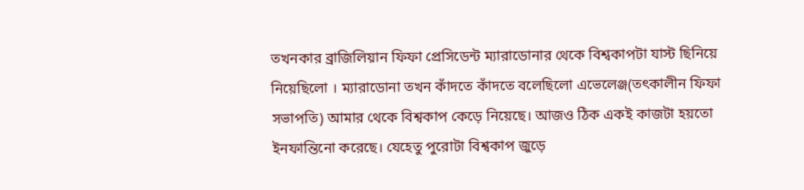তখনকার ব্রাজিলিয়ান ফিফা প্রেসিডেন্ট ম্যারাডোনার থেকে বিশ্বকাপটা যাস্ট ছিনিয়ে নিয়েছিলো । ম্যারাডোনা তখন কাঁদতে কাঁদতে বলেছিলো এভেলেঞ্জ(তৎকালীন ফিফা সভাপতি) আমার থেকে বিশ্বকাপ কেড়ে নিয়েছে। আজও ঠিক একই কাজটা হয়তো ইনফান্তিনো করেছে। যেহেতু পুরোটা বিশ্বকাপ জুড়ে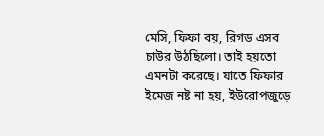মেসি, ফিফা বয়, রিগড এসব চাউর উঠছিলো। তাই হয়তো এমনটা করেছে। যাতে ফিফার ইমেজ নষ্ট না হয়, ইউরোপজুড়ে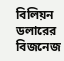বিলিয়ন ডলারের বিজনেজ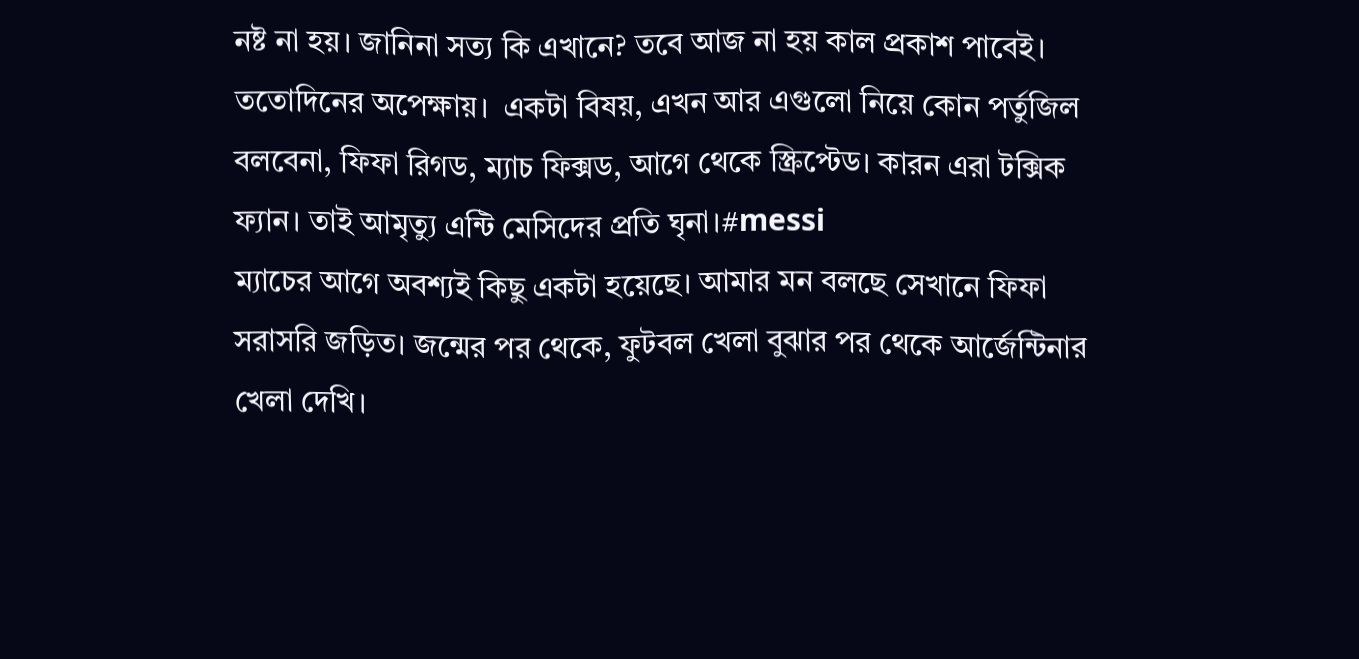নষ্ট না হয়। জানিনা সত্য কি এখানে? তবে আজ না হয় কাল প্রকাশ পাবেই। ততোদিনের অপেক্ষায়।  একটা বিষয়, এখন আর এগুলো নিয়ে কোন পর্তুজিল বলবেনা, ফিফা রিগড, ম্যাচ ফিক্সড, আগে থেকে স্ক্রিপ্টেড। কারন এরা টক্সিক ফ্যান। তাই আমৃত্যু এন্টি মেসিদের প্রতি ঘৃনা।#messi
ম্যাচের আগে অবশ্যই কিছু একটা হয়েছে। আমার মন বলছে সেখানে ফিফা সরাসরি জড়িত। জন্মের পর থেকে, ফুটবল খেলা বুঝার পর থেকে আর্জেন্টিনার খেলা দেখি।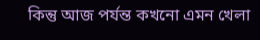কিন্তু আজ পর্যন্ত কখনো এমন খেলা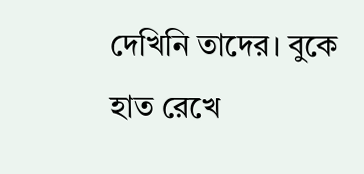দেখিনি তাদের। বুকে হাত রেখে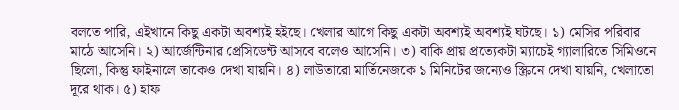বলতে পারি, এইখানে কিছু একটা অবশ্যই হইছে। খেলার আগে কিছু একটা অবশ্যই অবশ্যই ঘটছে। ১) মেসির পরিবার মাঠে আসেনি। ২) আর্জেন্টিনার প্রেসিডেন্ট আসবে বলেও আসেনি। ৩) বাকি প্রায় প্রত্যেকটা ম্যাচেই গ্যালারিতে সিমিওনে ছিলো, কিন্তু ফাইনালে তাকেও দেখা যায়নি। ৪) লাউতারো মার্তিনেজকে ১ মিনিটের জন্যেও স্ক্রিনে দেখা যায়নি, খেলাতো দূরে থাক। ৫) হাফ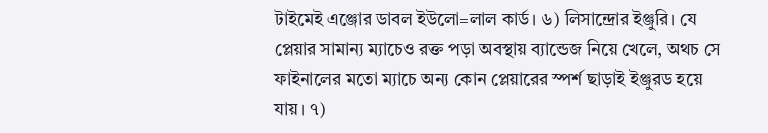টাইমেই এঞ্জোর ডাবল ইউলো=লাল কার্ড। ৬) লিসান্দ্রোর ইঞ্জুরি। যে প্লেয়ার সামান্য ম্যাচেও রক্ত পড়া অবস্থায় ব্যান্ডেজ নিয়ে খেলে, অথচ সে ফাইনালের মতো ম্যাচে অন্য কোন প্লেয়ারের স্পর্শ ছাড়াই ইঞ্জুরড হয়ে যায়। ৭)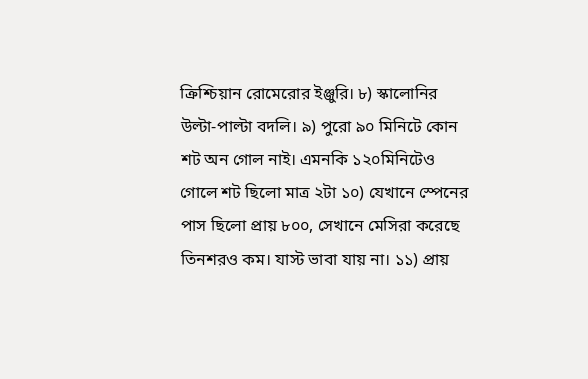ক্রিশ্চিয়ান রোমেরোর ইঞ্জুরি। ৮) স্কালোনির উল্টা-পাল্টা বদলি। ৯) পুরো ৯০ মিনিটে কোন শট অন গোল নাই। এমনকি ১২০মিনিটেও গোলে শট ছিলো মাত্র ২টা ১০) যেখানে স্পেনের পাস ছিলো প্রায় ৮০০, সেখানে মেসিরা করেছে তিনশরও কম। যাস্ট ভাবা যায় না। ১১) প্রায়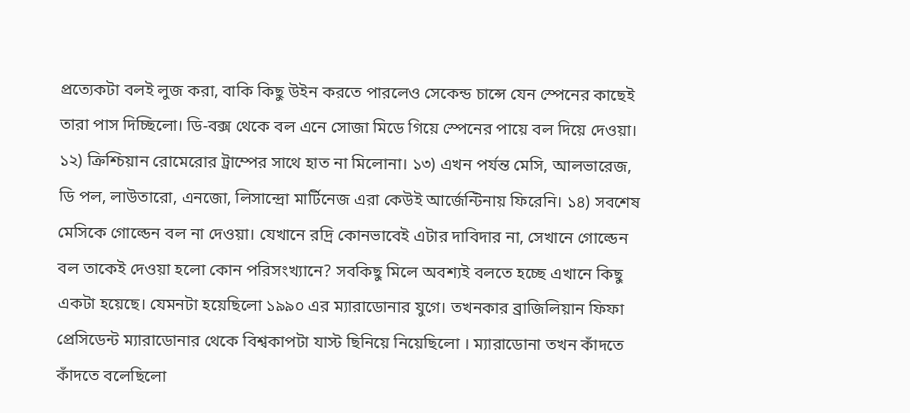প্রত্যেকটা বলই লুজ করা, বাকি কিছু উইন করতে পারলেও সেকেন্ড চান্সে যেন স্পেনের কাছেই তারা পাস দিচ্ছিলো। ডি-বক্স থেকে বল এনে সোজা মিডে গিয়ে স্পেনের পায়ে বল দিয়ে দেওয়া। ১২) ক্রিশ্চিয়ান রোমেরোর ট্রাম্পের সাথে হাত না মিলোনা। ১৩) এখন পর্যন্ত মেসি, আলভারেজ, ডি পল, লাউতারো, এনজো, লিসান্দ্রো মার্টিনেজ এরা কেউই আর্জেন্টিনায় ফিরেনি। ১৪) সবশেষ মেসিকে গোল্ডেন বল না দেওয়া। যেখানে রদ্রি কোনভাবেই এটার দাবিদার না, সেখানে গোল্ডেন বল তাকেই দেওয়া হলো কোন পরিসংখ্যানে? সবকিছু মিলে অবশ্যই বলতে হচ্ছে এখানে কিছু একটা হয়েছে। যেমনটা হয়েছিলো ১৯৯০ এর ম্যারাডোনার যুগে। তখনকার ব্রাজিলিয়ান ফিফা প্রেসিডেন্ট ম্যারাডোনার থেকে বিশ্বকাপটা যাস্ট ছিনিয়ে নিয়েছিলো । ম্যারাডোনা তখন কাঁদতে কাঁদতে বলেছিলো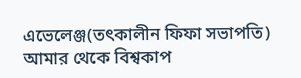এভেলেঞ্জ(তৎকালীন ফিফা সভাপতি) আমার থেকে বিশ্বকাপ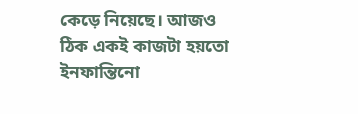কেড়ে নিয়েছে। আজও ঠিক একই কাজটা হয়তো ইনফান্তিনো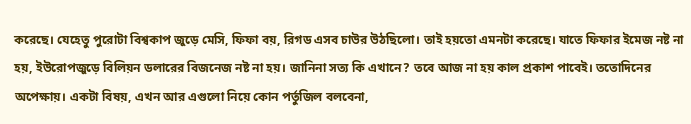করেছে। যেহেতু পুরোটা বিশ্বকাপ জুড়ে মেসি, ফিফা বয়, রিগড এসব চাউর উঠছিলো। তাই হয়তো এমনটা করেছে। যাতে ফিফার ইমেজ নষ্ট না হয়, ইউরোপজুড়ে বিলিয়ন ডলারের বিজনেজ নষ্ট না হয়। জানিনা সত্য কি এখানে? তবে আজ না হয় কাল প্রকাশ পাবেই। ততোদিনের অপেক্ষায়। একটা বিষয়, এখন আর এগুলো নিয়ে কোন পর্তুজিল বলবেনা,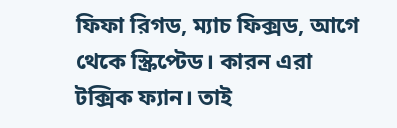ফিফা রিগড, ম্যাচ ফিক্সড, আগে থেকে স্ক্রিপ্টেড। কারন এরা টক্সিক ফ্যান। তাই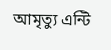আমৃত্যু এন্টি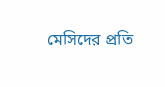মেসিদের প্রতি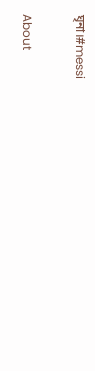ঘৃনা।#messi

About